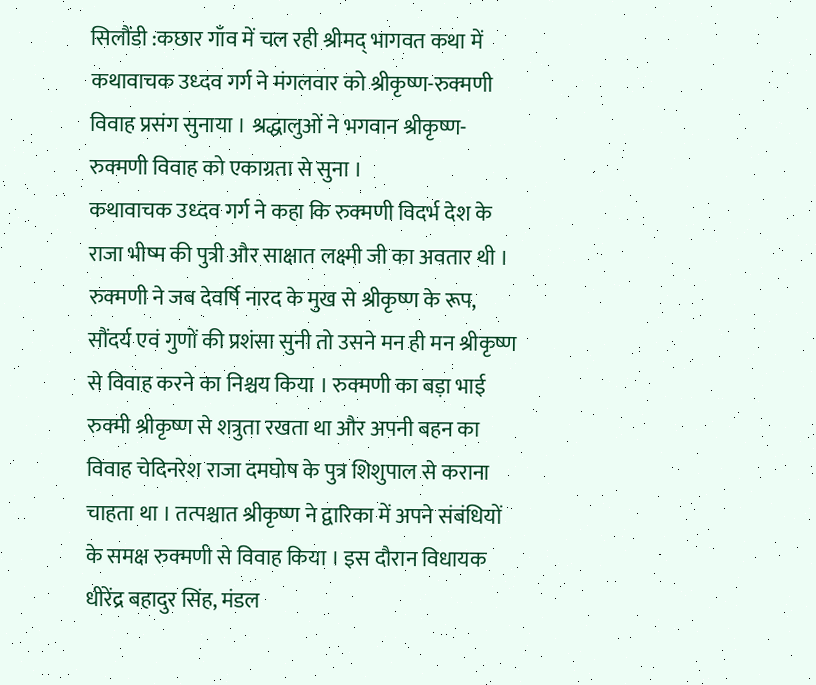सिलौंडी :कछार गाँव में चल रही श्रीमद् भागवत कथा में कथावाचक उध्दव गर्ग ने मंगलवार को श्रीकृष्ण-रुक्मणी विवाह प्रसंग सुनाया । श्रद्धालुओं ने भगवान श्रीकृष्ण-रुक्मणी विवाह को एकाग्रता से सुना ।
कथावाचक उध्दव गर्ग ने कहा कि रुक्मणी विदर्भ देश के राजा भीष्म की पुत्री और साक्षात लक्ष्मी जी का अवतार थी । रुक्मणी ने जब देवर्षि नारद के मुख से श्रीकृष्ण के रूप, सौंदर्य एवं गुणों की प्रशंसा सुनी तो उसने मन ही मन श्रीकृष्ण से विवाह करने का निश्चय किया । रुक्मणी का बड़ा भाई रुक्मी श्रीकृष्ण से शत्रुता रखता था और अपनी बहन का विवाह चेदिनरेश राजा दमघोष के पुत्र शिशुपाल से कराना चाहता था । तत्पश्चात श्रीकृष्ण ने द्वारिका में अपने संबंधियों के समक्ष रुक्मणी से विवाह किया । इस दौरान विधायक धीरेंद्र बहादुर सिंह, मंडल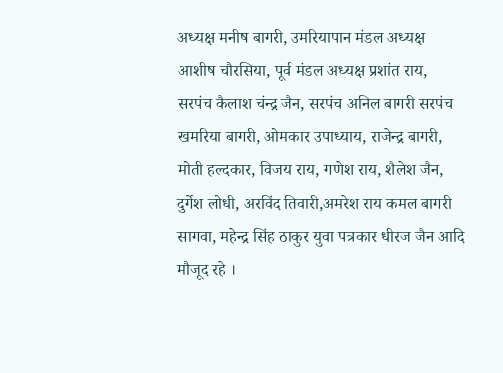अध्यक्ष मनीष बागरी, उमरियापान मंडल अध्यक्ष आशीष चौरसिया, पूर्व मंडल अध्यक्ष प्रशांत राय, सरपंच कैलाश चंन्द्र जैन, सरपंच अनिल बागरी सरपंच खमरिया बागरी, ओमकार उपाध्याय, राजेन्द्र बागरी, मोती हल्दकार, विजय राय, गणेश राय, शैलेश जैन, दुर्गेश लोधी, अरविंद तिवारी,अमरेश राय कमल बागरी सागवा, महेन्द्र सिंह ठाकुर युवा पत्रकार धीरज जैन आदि मौजूद रहे ।